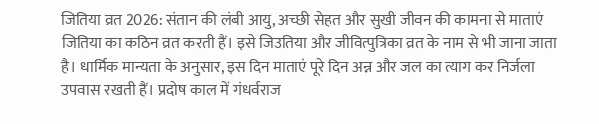जितिया व्रत 2026: संतान की लंबी आयु, अच्छी सेहत और सुखी जीवन की कामना से माताएं जितिया का कठिन व्रत करती हैं। इसे जिउतिया और जीवित्पुत्रिका व्रत के नाम से भी जाना जाता है। धार्मिक मान्यता के अनुसार, इस दिन माताएं पूरे दिन अन्न और जल का त्याग कर निर्जला उपवास रखती हैं। प्रदोष काल में गंधर्वराज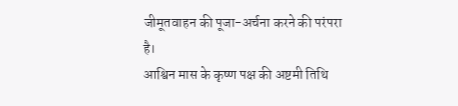जीमूतवाहन की पूजा-अर्चना करने की परंपरा है।
आश्विन मास के कृष्ण पक्ष की अष्टमी तिथि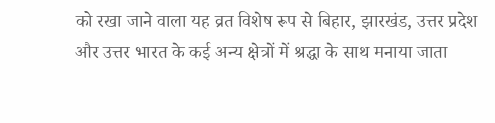को रखा जाने वाला यह व्रत विशेष रूप से बिहार, झारखंड, उत्तर प्रदेश और उत्तर भारत के कई अन्य क्षेत्रों में श्रद्धा के साथ मनाया जाता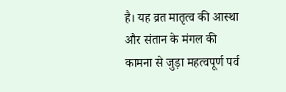है। यह व्रत मातृत्व की आस्था और संतान के मंगल की कामना से जुड़ा महत्वपूर्ण पर्व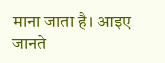माना जाता है। आइए जानते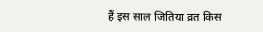हैं इस साल जितिया व्रत किस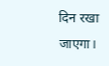दिन रखा जाएगा।